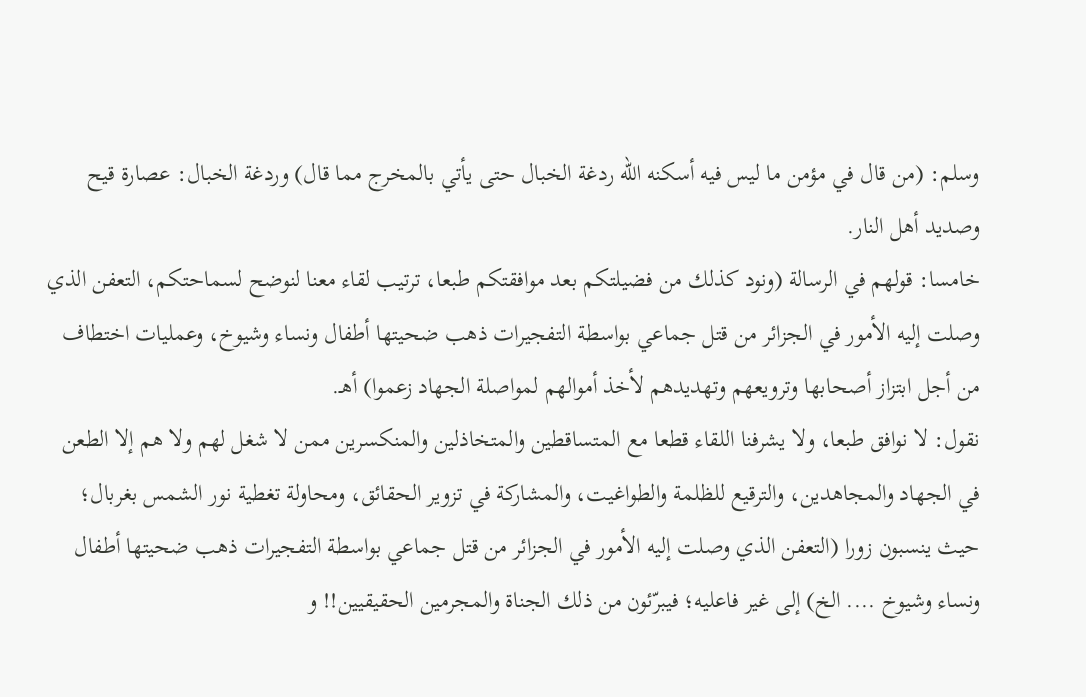وسلم: (من قال في مؤمن ما ليس فيه أسكنه الله ردغة الخبال حتى يأتي بالمخرج مما قال) وردغة الخبال: عصارة قيح وصديد أهل النار.
خامسا: قولهم في الرسالة (ونود كذلك من فضيلتكم بعد موافقتكم طبعا، ترتيب لقاء معنا لنوضح لسماحتكم، التعفن الذي وصلت إليه الأمور في الجزائر من قتل جماعي بواسطة التفجيرات ذهب ضحيتها أطفال ونساء وشيوخ، وعمليات اختطاف من أجل ابتزاز أصحابها وترويعهم وتهديدهم لأخذ أموالهم لمواصلة الجهاد زعموا) أهـ.
نقول: لا نوافق طبعا، ولا يشرفنا اللقاء قطعا مع المتساقطين والمتخاذلين والمنكسرين ممن لا شغل لهم ولا هم إلا الطعن في الجهاد والمجاهدين، والترقيع للظلمة والطواغيت، والمشاركة في تزوير الحقائق، ومحاولة تغطية نور الشمس بغربال؛ حيث ينسبون زورا (التعفن الذي وصلت إليه الأمور في الجزائر من قتل جماعي بواسطة التفجيرات ذهب ضحيتها أطفال ونساء وشيوخ .... الخ) إلى غير فاعليه؛ فيبرّئون من ذلك الجناة والمجرمين الحقيقيين!! و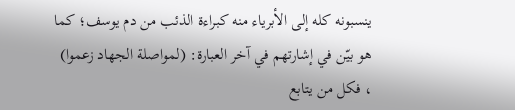ينسبونه كله إلى الأبرياء منه كبراءة الذئب من دم يوسف؛ كما هو بيّن في إشارتهم في آخر العبارة: (لمواصلة الجهاد زعموا) ، فكل من يتابع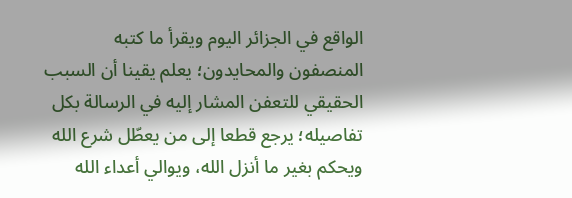الواقع في الجزائر اليوم ويقرأ ما كتبه المنصفون والمحايدون؛ يعلم يقينا أن السبب الحقيقي للتعفن المشار إليه في الرسالة بكل تفاصيله؛ يرجع قطعا إلى من يعطّل شرع الله ويحكم بغير ما أنزل الله، ويوالي أعداء الله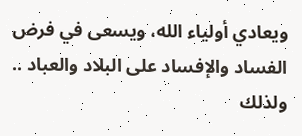ويعادي أولياء الله، ويسعى في فرض الفساد والإفساد على البلاد والعباد ..
ولذلك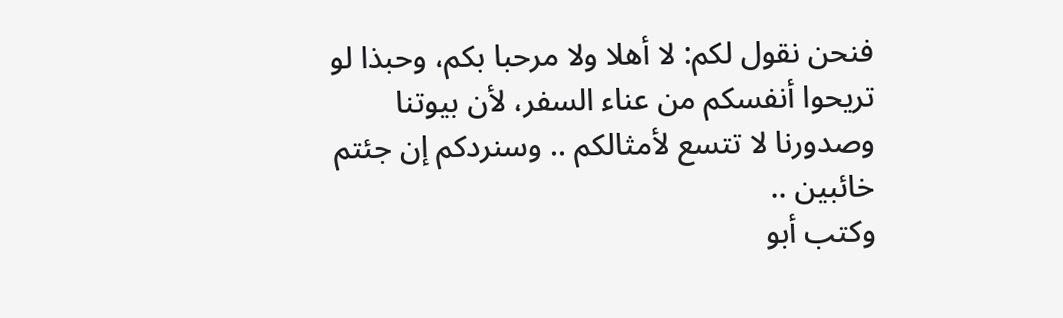فنحن نقول لكم: لا أهلا ولا مرحبا بكم، وحبذا لو تريحوا أنفسكم من عناء السفر، لأن بيوتنا وصدورنا لا تتسع لأمثالكم .. وسنردكم إن جئتم خائبين ..
وكتب أبو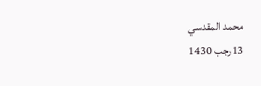محمد المقدسي
13رجب 1430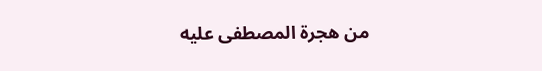من هجرة المصطفى عليه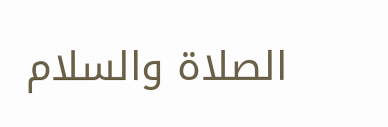الصلاة والسلام